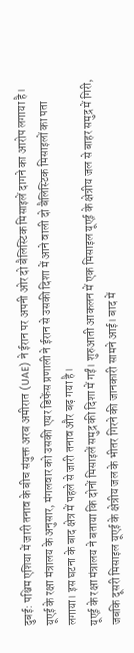दुबई: पश्चिम एशिया में जारी तनाव के बीच संयुक्त अरब अमीरात (UAE) ने ईरान पर अपनी ओर दो बैलिस्टिक मिसाइलें दागने का आरोप लगाया है। यूएई के रक्षा मंत्रालय के अनुसार, मंगलवार को उसकी एयर डिफेंस प्रणाली ने ईरान से उसकी दिशा में आने वाली दो बैलिस्टिक मिसाइलों का पता लगाया। इस घटना के बाद क्षेत्र में पहले से जारी तनाव और बढ़ गया है।
यूएई के रक्षा मंत्रालय ने बताया कि दोनों मिसाइलें समुद्र की दिशा में गईं। शुरुआती आकलन में एक मिसाइल यूएई के क्षेत्रीय जल से बाहर समुद्र में गिरी, जबकि दूसरी मिसाइल यूएई के क्षेत्रीय जल के भीतर गिरने की जानकारी सामने आई। बाद में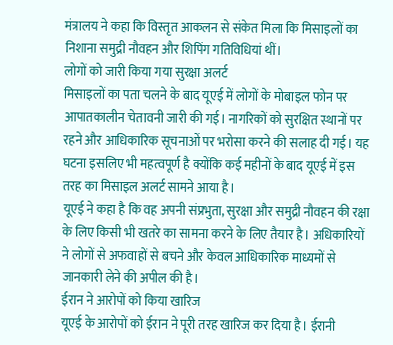मंत्रालय ने कहा कि विस्तृत आकलन से संकेत मिला कि मिसाइलों का निशाना समुद्री नौवहन और शिपिंग गतिविधियां थीं।
लोगों को जारी किया गया सुरक्षा अलर्ट
मिसाइलों का पता चलने के बाद यूएई में लोगों के मोबाइल फोन पर आपातकालीन चेतावनी जारी की गई। नागरिकों को सुरक्षित स्थानों पर रहने और आधिकारिक सूचनाओं पर भरोसा करने की सलाह दी गई। यह घटना इसलिए भी महत्वपूर्ण है क्योंकि कई महीनों के बाद यूएई में इस तरह का मिसाइल अलर्ट सामने आया है।
यूएई ने कहा है कि वह अपनी संप्रभुता, सुरक्षा और समुद्री नौवहन की रक्षा के लिए किसी भी खतरे का सामना करने के लिए तैयार है। अधिकारियों ने लोगों से अफवाहों से बचने और केवल आधिकारिक माध्यमों से जानकारी लेने की अपील की है।
ईरान ने आरोपों को किया खारिज
यूएई के आरोपों को ईरान ने पूरी तरह खारिज कर दिया है। ईरानी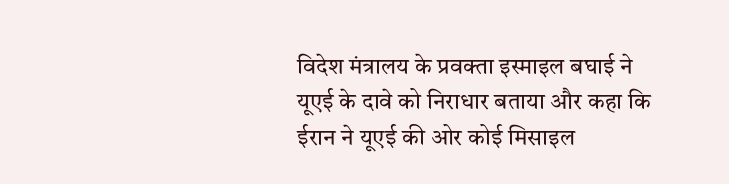विदेश मंत्रालय के प्रवक्ता इस्माइल बघाई ने यूएई के दावे को निराधार बताया और कहा कि ईरान ने यूएई की ओर कोई मिसाइल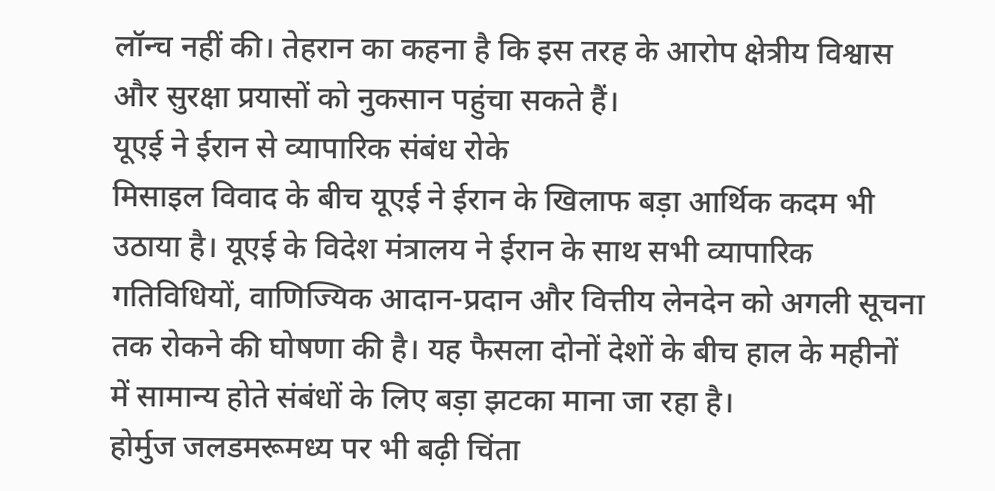लॉन्च नहीं की। तेहरान का कहना है कि इस तरह के आरोप क्षेत्रीय विश्वास और सुरक्षा प्रयासों को नुकसान पहुंचा सकते हैं।
यूएई ने ईरान से व्यापारिक संबंध रोके
मिसाइल विवाद के बीच यूएई ने ईरान के खिलाफ बड़ा आर्थिक कदम भी उठाया है। यूएई के विदेश मंत्रालय ने ईरान के साथ सभी व्यापारिक गतिविधियों, वाणिज्यिक आदान-प्रदान और वित्तीय लेनदेन को अगली सूचना तक रोकने की घोषणा की है। यह फैसला दोनों देशों के बीच हाल के महीनों में सामान्य होते संबंधों के लिए बड़ा झटका माना जा रहा है।
होर्मुज जलडमरूमध्य पर भी बढ़ी चिंता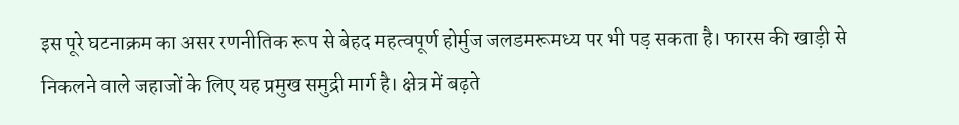इस पूरे घटनाक्रम का असर रणनीतिक रूप से बेहद महत्वपूर्ण होर्मुज जलडमरूमध्य पर भी पड़ सकता है। फारस की खाड़ी से निकलने वाले जहाजों के लिए यह प्रमुख समुद्री मार्ग है। क्षेत्र में बढ़ते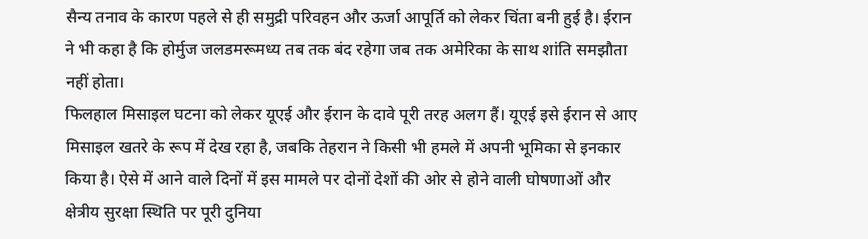सैन्य तनाव के कारण पहले से ही समुद्री परिवहन और ऊर्जा आपूर्ति को लेकर चिंता बनी हुई है। ईरान ने भी कहा है कि होर्मुज जलडमरूमध्य तब तक बंद रहेगा जब तक अमेरिका के साथ शांति समझौता नहीं होता।
फिलहाल मिसाइल घटना को लेकर यूएई और ईरान के दावे पूरी तरह अलग हैं। यूएई इसे ईरान से आए मिसाइल खतरे के रूप में देख रहा है, जबकि तेहरान ने किसी भी हमले में अपनी भूमिका से इनकार किया है। ऐसे में आने वाले दिनों में इस मामले पर दोनों देशों की ओर से होने वाली घोषणाओं और क्षेत्रीय सुरक्षा स्थिति पर पूरी दुनिया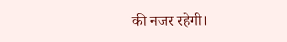की नजर रहेगी।